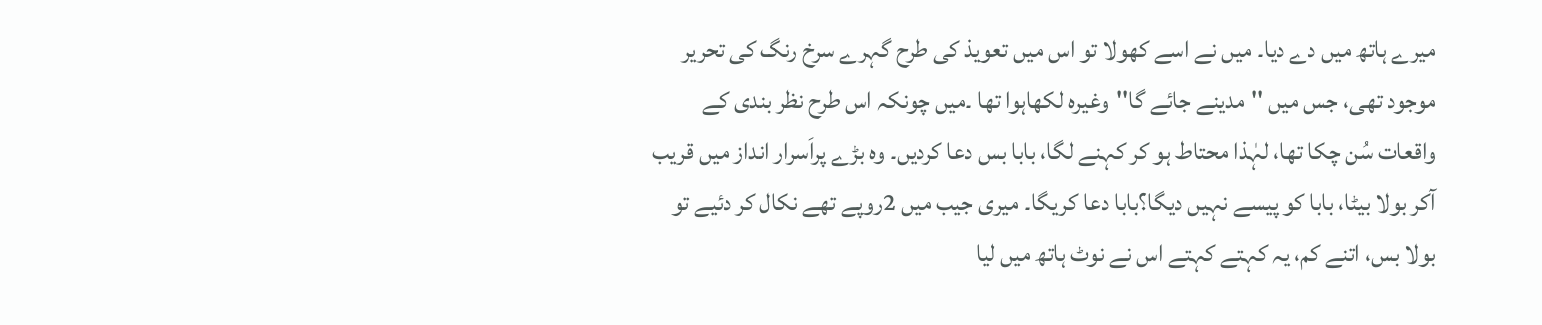میرے ہاتھ میں دے دیا۔ میں نے اسے کھولا تو اس میں تعویذ کی طرح گہرے سرخ رنگ کی تحریر موجود تھی، جس میں ''مدینے جائے گا''وغیرہ لکھاہوا تھا ۔میں چونکہ اس طرح نظر بندی کے واقعات سُن چکا تھا، لہٰذا محتاط ہو کر کہنے لگا، بابا بس دعا کردیں۔ وہ بڑے پراَسرار انداز میں قریب آکر بولا بیٹا، بابا کو پیسے نہیں دیگا؟بابا دعا کریگا۔ میری جیب میں 2روپے تھے نکال کر دئيے تو بولا بس، اتنے کم، یہ کہتے کہتے اس نے نوٹ ہاتھ میں لیا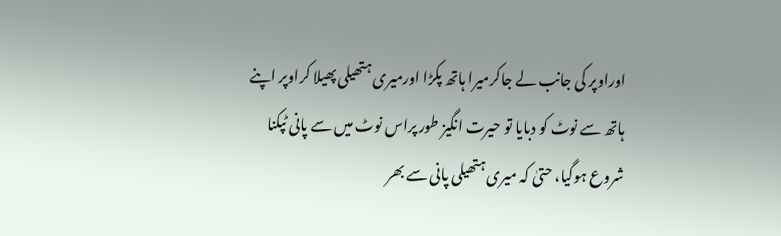اوراوپر کی جانب لے جاکرمیرا ہاتھ پکڑا اورمیری ہتھیلی پھیلا کراوپر اپنے ہاتھ سے نوٹ کو دبایا تو حیرت انگیز طور پراس نوٹ میں سے پانی ٹپکنا شروع ہوگیا، حتیٰ کہ میری ہتھیلی پانی سے بھر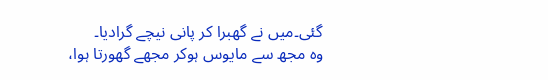گئی۔میں نے گھبرا کر پانی نیچے گرادیا۔
وہ مجھ سے مایوس ہوکر مجھے گھورتا ہوا،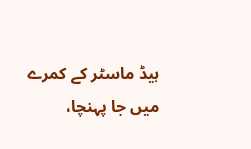ہیڈ ماسٹر کے کمرے میں جا پہنچا،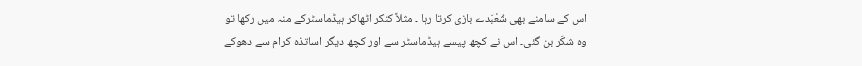اس کے سامنے بھی شُعْبَدے بازی کرتا رہا ۔ مثلاً کنکر اٹھاکر ہیڈماسٹرکے منہ میں رکھا تو وہ شکَر بن گئی۔ اس نے کچھ پیسے ہیڈماسٹر سے اور کچھ دیگر اساتذہ کرام سے دھوکے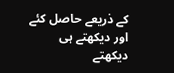کے ذریعے حاصل کئے اور دیکھتے ہی دیکھتے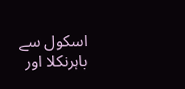اسکول سے باہرنکلا اور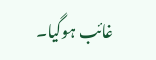غائب ہوگیا۔